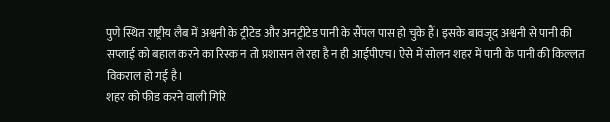पुणे स्थित राष्ट्रीय लैब में अश्वनी के ट्रीटेड और अनट्रीटेड पानी के सैंपल पास हो चुके हैं। इसके बावजूद अश्वनी से पानी की सप्लाई को बहाल करने का रिस्क न तो प्रशासन ले रहा है न ही आईपीएच। ऐसे में सोलन शहर में पानी के पानी की किल्लत विकराल हो गई है।
शहर को फीड करने वाली गिरि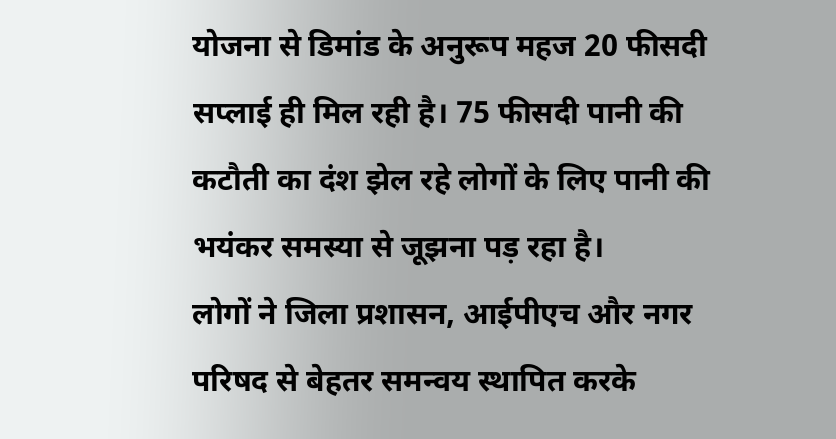योजना से डिमांड के अनुरूप महज 20 फीसदी सप्लाई ही मिल रही है। 75 फीसदी पानी की कटौती का दंश झेल रहे लोगों के लिए पानी की भयंकर समस्या से जूझना पड़ रहा है।
लोगों ने जिला प्रशासन, आईपीएच और नगर परिषद से बेहतर समन्वय स्थापित करके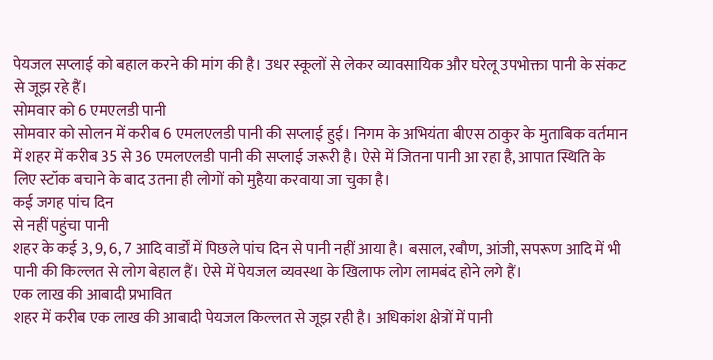पेयजल सप्लाई को बहाल करने की मांग की है। उधर स्कूलों से लेकर व्यावसायिक और घरेलू उपभोक्ता पानी के संकट से जूझ रहे हैं।
सोमवार को 6 एमएलडी पानी
सोमवार को सोलन में करीब 6 एमलएलडी पानी की सप्लाई हुई। निगम के अभियंता बीएस ठाकुर के मुताबिक वर्तमान में शहर में करीब 35 से 36 एमलएलडी पानी की सप्लाई जरूरी है। ऐसे में जितना पानी आ रहा है, आपात स्थिति के लिए स्टॉक बचाने के बाद उतना ही लोगों को मुहैया करवाया जा चुका है।
कई जगह पांच दिन
से नहीं पहुंचा पानी
शहर के कई 3, 9, 6, 7 आदि वार्डों में पिछले पांच दिन से पानी नहीं आया है। बसाल, रबौण, आंजी, सपरूण आदि में भी पानी की किल्लत से लोग बेहाल हैं। ऐसे में पेयजल व्यवस्था के खिलाफ लोग लामबंद होने लगे हैं।
एक लाख की आबादी प्रभावित
शहर में करीब एक लाख की आबादी पेयजल किल्लत से जूझ रही है। अधिकांश क्षेत्रों में पानी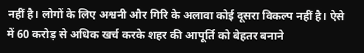नहीं है। लोगों के लिए अश्वनी और गिरि के अलावा कोई दूसरा विकल्प नहीं है। ऐसे में 60 करोड़ से अधिक खर्च करके शहर की आपूर्ति को बेहतर बनाने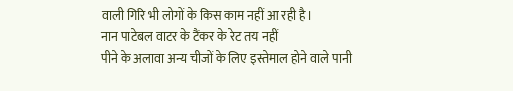वाली गिरि भी लोगों के किस काम नहीं आ रही है।
नान पाटेबल वाटर के टैंकर के रेट तय नहीं
पीने के अलावा अन्य चीजों के लिए इस्तेमाल होने वाले पानी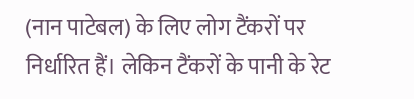(नान पाटेबल) के लिए लोग टैंकरों पर निर्धारित हैं। लेकिन टैंकरों के पानी के रेट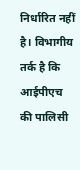निर्धारित नहीं है। विभागीय तर्क है कि आईपीएच की पालिसी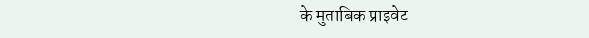के मुताबिक प्राइवेट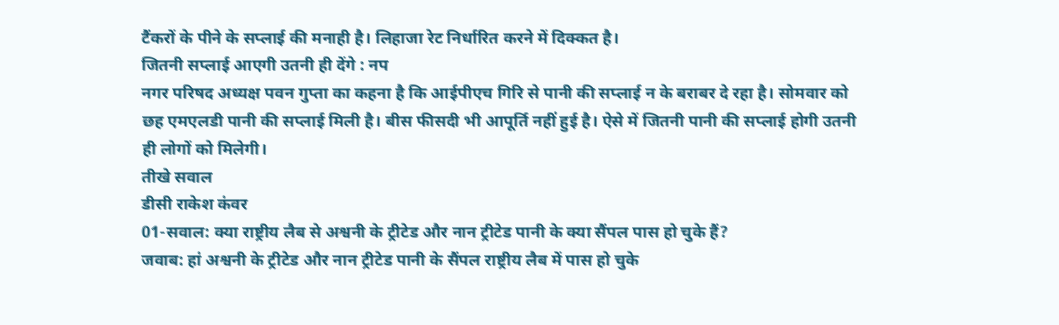टैंकरों के पीने के सप्लाई की मनाही है। लिहाजा रेट निर्धारित करने में दिक्कत है।
जितनी सप्लाई आएगी उतनी ही देंगे : नप
नगर परिषद अध्यक्ष पवन गुप्ता का कहना है कि आईपीएच गिरि से पानी की सप्लाई न के बराबर दे रहा है। सोमवार को छह एमएलडी पानी की सप्लाई मिली है। बीस फीसदी भी आपूर्ति नहीं हुई है। ऐसे में जितनी पानी की सप्लाई होगी उतनी ही लोगों को मिलेगी।
तीखे सवाल
डीसी राकेश कंवर
01-सवाल: क्या राष्ट्रीय लैब से अश्वनी के ट्रीटेड और नान ट्रीटेड पानी के क्या सैंपल पास हो चुके हैं?
जवाब: हां अश्वनी के ट्रीटेड और नान ट्रीटेड पानी के सैंपल राष्ट्रीय लैब में पास हो चुके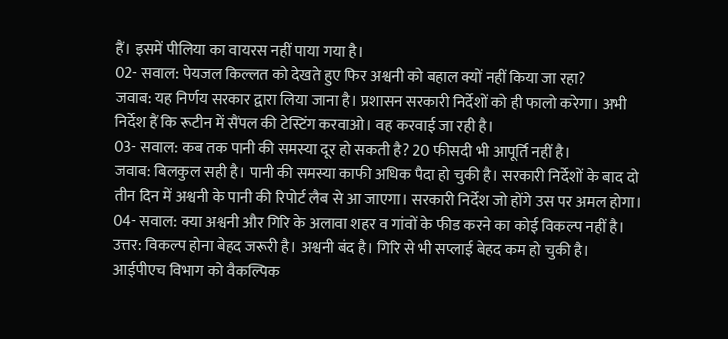हैं। इसमें पीलिया का वायरस नहीं पाया गया है।
02- सवाल: पेयजल किल्लत को देखते हुए फिर अश्वनी को बहाल क्यों नहीं किया जा रहा?
जवाब: यह निर्णय सरकार द्वारा लिया जाना है। प्रशासन सरकारी निर्देशों को ही फालो करेगा। अभी निर्देश हैं कि रूटीन में सैंपल की टेस्टिंग करवाओ। वह करवाई जा रही है।
03- सवाल: कब तक पानी की समस्या दूर हो सकती है? 20 फीसदी भी आपूर्ति नहीं है।
जवाब: बिलकुल सही है। पानी की समस्या काफी अधिक पैदा हो चुकी है। सरकारी निर्देशों के बाद दो तीन दिन में अश्वनी के पानी की रिपोर्ट लैब से आ जाएगा। सरकारी निर्देश जो होंगे उस पर अमल होगा।
04- सवाल: क्या अश्वनी और गिरि के अलावा शहर व गांवों के फीड करने का कोई विकल्प नहीं है।
उत्तर: विकल्प होना बेहद जरूरी है। अश्वनी बंद है। गिरि से भी सप्लाई बेहद कम हो चुकी है। आईपीएच विभाग को वैकल्पिक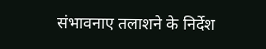संभावनाए तलाशने के निर्देश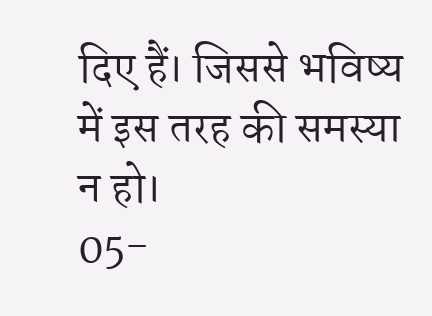दिए हैं। जिससे भविष्य में इस तरह की समस्या न हो।
05-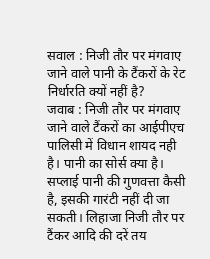सवाल : निजी तौर पर मंगवाए जाने वाले पानी के टैंकरों के रेट निर्धारति क्यों नहीं है?
जवाब : निजी तौर पर मंगवाए जाने वाले टैंकरों का आईपीएच पालिसी में विधान शायद नही है। पानी का सोर्स क्या है। सप्लाई पानी की गुणवत्ता कैसी है, इसकी गारंटी नहीं दी जा सकती। लिहाजा निजी तौर पर टैंकर आदि की दरें तय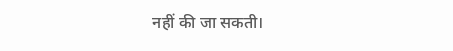नहीं की जा सकती।